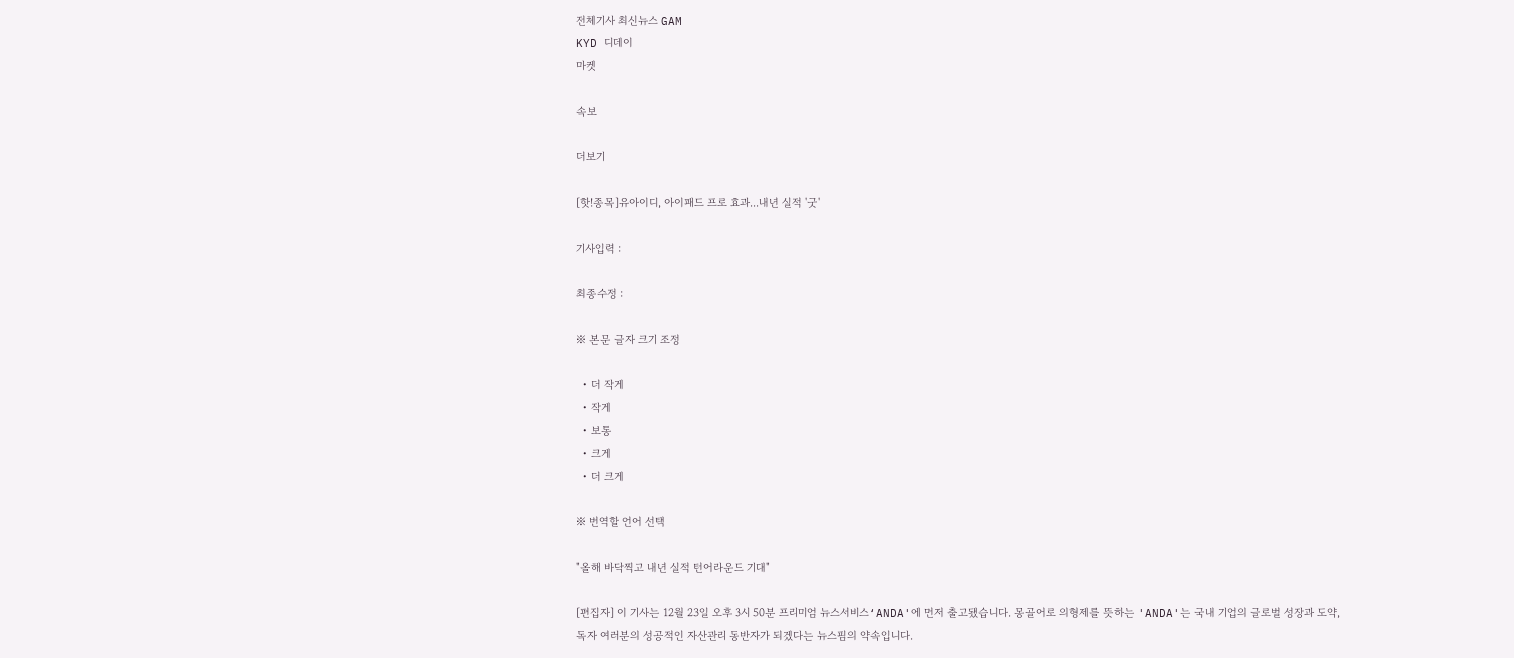전체기사 최신뉴스 GAM
KYD 디데이
마켓

속보

더보기

[핫!종목]유아이디, 아이패드 프로 효과...내년 실적 '굿'

기사입력 :

최종수정 :

※ 본문 글자 크기 조정

  • 더 작게
  • 작게
  • 보통
  • 크게
  • 더 크게

※ 번역할 언어 선택

"올해 바닥찍고 내년 실적 턴어라운드 기대"

[편집자] 이 기사는 12월 23일 오후 3시 50분 프리미엄 뉴스서비스‘ANDA'에 먼저 출고됐습니다. 몽골어로 의형제를 뜻하는 'ANDA'는 국내 기업의 글로벌 성장과 도약, 독자 여러분의 성공적인 자산관리 동반자가 되겠다는 뉴스핌의 약속입니다.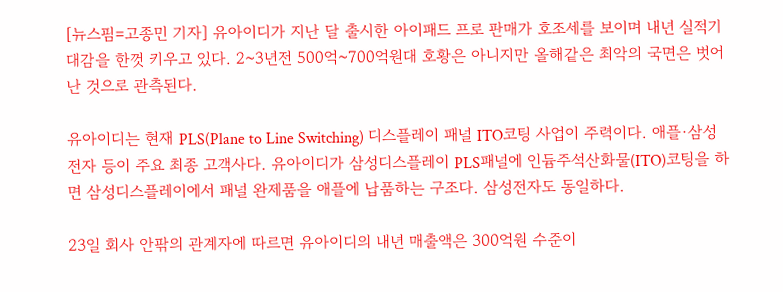[뉴스핌=고종민 기자] 유아이디가 지난 달 출시한 아이패드 프로 판매가 호조세를 보이며 내년 실적기대감을 한껏 키우고 있다. 2~3년전 500억~700억원대 호황은 아니지만 올해같은 최악의 국면은 벗어난 것으로 관측된다.

유아이디는 현재 PLS(Plane to Line Switching) 디스플레이 패널 ITO코팅 사업이 주력이다. 애플·삼성전자 등이 주요 최종 고객사다. 유아이디가 삼성디스플레이 PLS패널에 인듐주석산화물(ITO)코팅을 하면 삼성디스플레이에서 패널 완제품을 애플에 납품하는 구조다. 삼성전자도 동일하다.

23일 회사 안팎의 관계자에 따르면 유아이디의 내년 매출액은 300억원 수준이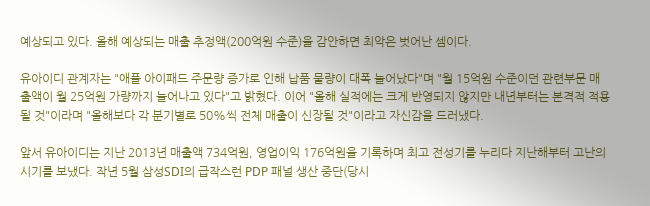예상되고 있다. 올해 예상되는 매출 추정액(200억원 수준)을 감안하면 최악은 벗어난 셈이다.

유아이디 관계자는 "애플 아이패드 주문량 증가로 인해 납품 물량이 대폭 늘어났다"며 "월 15억원 수준이던 관련부문 매출액이 월 25억원 가량까지 늘어나고 있다"고 밝혔다. 이어 "올해 실적에는 크게 반영되지 않지만 내년부터는 본격적 적용될 것"이라며 "올해보다 각 분기별로 50%씩 전체 매출이 신장될 것"이라고 자신감을 드러냈다.

앞서 유아이디는 지난 2013년 매출액 734억원, 영업이익 176억원을 기록하며 최고 전성기를 누리다 지난해부터 고난의 시기를 보냈다. 작년 5월 삼성SDI의 급작스런 PDP 패널 생산 중단(당시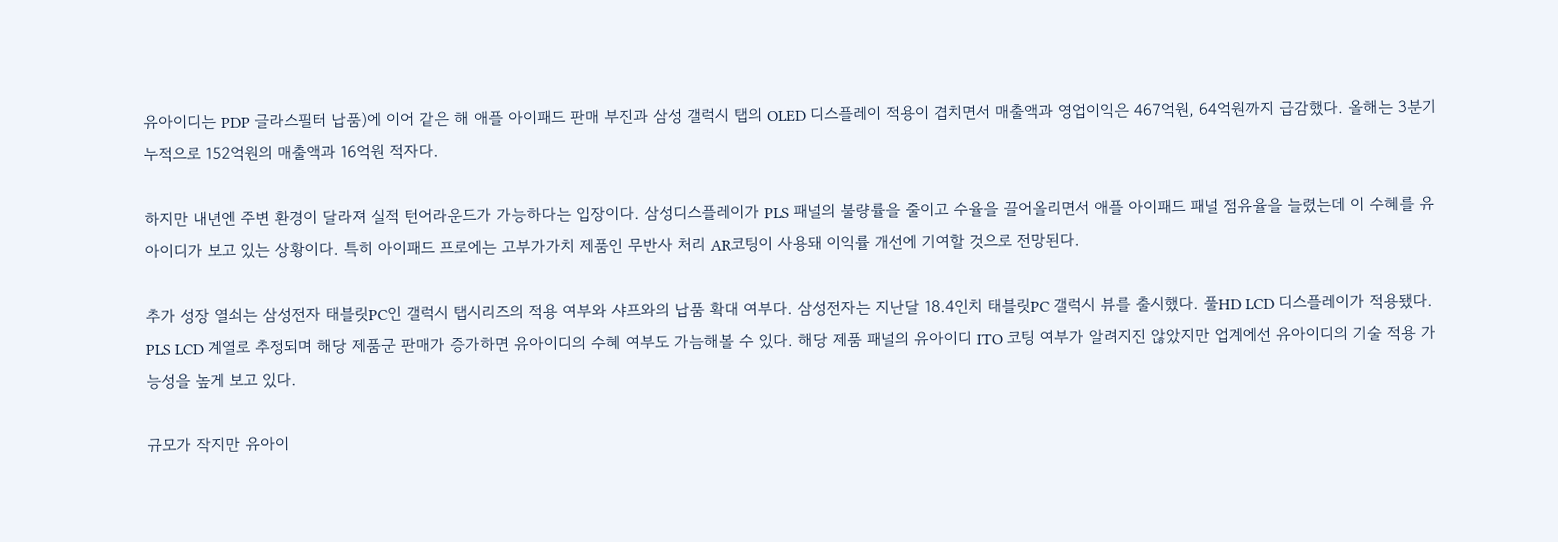유아이디는 PDP 글라스필터 납품)에 이어 같은 해 애플 아이패드 판매 부진과 삼성 갤럭시 탭의 OLED 디스플레이 적용이 겹치면서 매출액과 영업이익은 467억원, 64억원까지 급감했다. 올해는 3분기 누적으로 152억원의 매출액과 16억원 적자다.

하지만 내년엔 주변 환경이 달라져 실적 턴어라운드가 가능하다는 입장이다. 삼성디스플레이가 PLS 패널의 불량률을 줄이고 수율을 끌어올리면서 애플 아이패드 패널 점유율을 늘렸는데 이 수혜를 유아이디가 보고 있는 상황이다. 특히 아이패드 프로에는 고부가가치 제품인 무반사 처리 AR코팅이 사용돼 이익률 개선에 기여할 것으로 전망된다.

추가 성장 열쇠는 삼성전자 태블릿PC인 갤럭시 탭시리즈의 적용 여부와 샤프와의 납품 확대 여부다. 삼성전자는 지난달 18.4인치 태블릿PC 갤럭시 뷰를 출시했다. 풀HD LCD 디스플레이가 적용됐다. PLS LCD 계열로 추정되며 해당 제품군 판매가 증가하면 유아이디의 수혜 여부도 가늠해볼 수 있다. 해당 제품 패널의 유아이디 ITO 코팅 여부가 알려지진 않았지만 업계에선 유아이디의 기술 적용 가능성을 높게 보고 있다.

규모가 작지만 유아이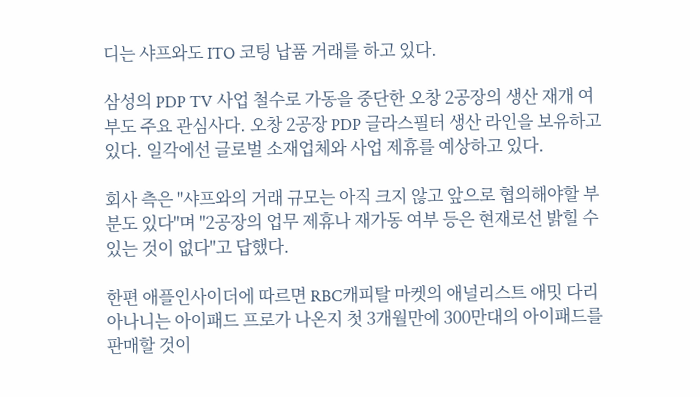디는 샤프와도 ITO 코팅 납품 거래를 하고 있다.

삼성의 PDP TV 사업 철수로 가동을 중단한 오창 2공장의 생산 재개 여부도 주요 관심사다. 오창 2공장 PDP 글라스필터 생산 라인을 보유하고 있다. 일각에선 글로벌 소재업체와 사업 제휴를 예상하고 있다.

회사 측은 "샤프와의 거래 규모는 아직 크지 않고 앞으로 협의해야할 부분도 있다"며 "2공장의 업무 제휴나 재가동 여부 등은 현재로선 밝힐 수 있는 것이 없다"고 답했다.

한편 애플인사이더에 따르면 RBC캐피탈 마켓의 애널리스트 애밋 다리아나니는 아이패드 프로가 나온지 첫 3개월만에 300만대의 아이패드를 판매할 것이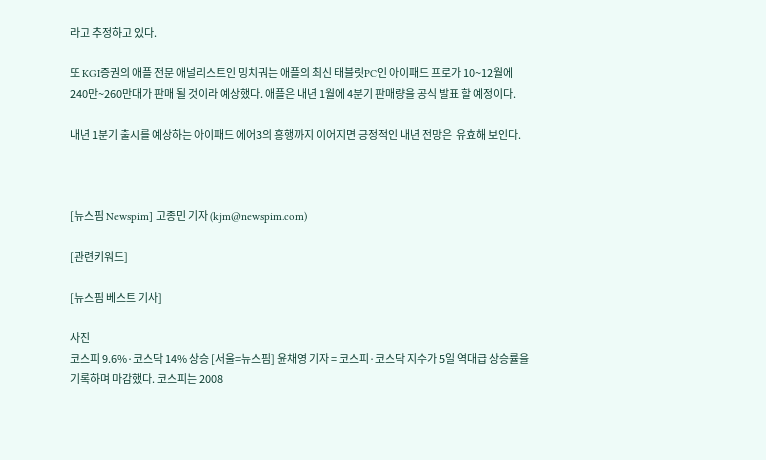라고 추정하고 있다.

또 KGI증권의 애플 전문 애널리스트인 밍치궈는 애플의 최신 태블릿PC인 아이패드 프로가 10~12월에 240만~260만대가 판매 될 것이라 예상했다. 애플은 내년 1월에 4분기 판매량을 공식 발표 할 예정이다.

내년 1분기 출시를 예상하는 아이패드 에어3의 흥행까지 이어지면 긍정적인 내년 전망은  유효해 보인다.



[뉴스핌 Newspim] 고종민 기자 (kjm@newspim.com)

[관련키워드]

[뉴스핌 베스트 기사]

사진
코스피 9.6%·코스닥 14% 상승 [서울=뉴스핌] 윤채영 기자 = 코스피·코스닥 지수가 5일 역대급 상승률을 기록하며 마감했다. 코스피는 2008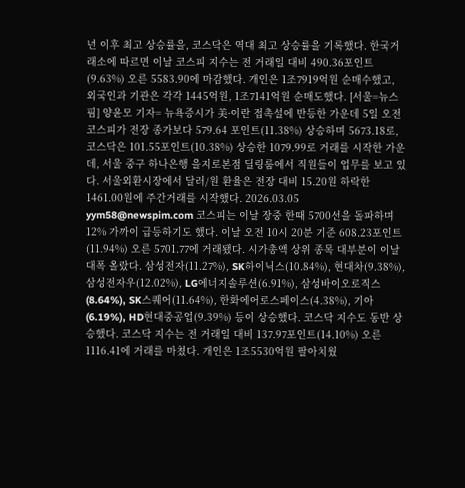년 이후 최고 상승률을, 코스닥은 역대 최고 상승률을 기록했다. 한국거래소에 따르면 이날 코스피 지수는 전 거래일 대비 490.36포인트(9.63%) 오른 5583.90에 마감했다. 개인은 1조7919억원 순매수했고, 외국인과 기관은 각각 1445억원, 1조7141억원 순매도했다. [서울=뉴스핌] 양윤모 기자= 뉴욕증시가 美·이란 접촉설에 반등한 가운데 5일 오전 코스피가 전장 종가보다 579.64 포인트(11.38%) 상승하며 5673.18로, 코스닥은 101.55포인트(10.38%) 상승한 1079.99로 거래를 시작한 가운데, 서울 중구 하나은행 을지로본점 딜링룸에서 직원들이 업무를 보고 있다. 서울외환시장에서 달러/원 환율은 전장 대비 15.20원 하락한 1461.00원에 주간거래를 시작했다. 2026.03.05 yym58@newspim.com 코스피는 이날 장중 한때 5700선을 돌파하며 12% 가까이 급등하기도 했다. 이날 오전 10시 20분 기준 608.23포인트(11.94%) 오른 5701.77에 거래됐다. 시가총액 상위 종목 대부분이 이날 대폭 올랐다. 삼성전자(11.27%), SK하이닉스(10.84%), 현대차(9.38%), 삼성전자우(12.02%), LG에너지솔루션(6.91%), 삼성바이오로직스(8.64%), SK스퀘어(11.64%), 한화에어로스페이스(4.38%), 기아(6.19%), HD현대중공업(9.39%) 등이 상승했다. 코스닥 지수도 동반 상승했다. 코스닥 지수는 전 거래일 대비 137.97포인트(14.10%) 오른 1116.41에 거래를 마쳤다. 개인은 1조5530억원 팔아치웠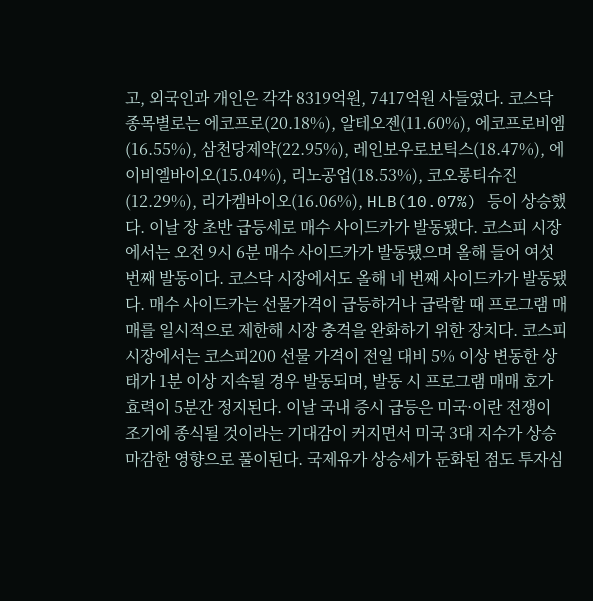고, 외국인과 개인은 각각 8319억원, 7417억원 사들였다. 코스닥 종목별로는 에코프로(20.18%), 알테오젠(11.60%), 에코프로비엠(16.55%), 삼천당제약(22.95%), 레인보우로보틱스(18.47%), 에이비엘바이오(15.04%), 리노공업(18.53%), 코오롱티슈진(12.29%), 리가켐바이오(16.06%), HLB(10.07%) 등이 상승했다. 이날 장 초반 급등세로 매수 사이드카가 발동됐다. 코스피 시장에서는 오전 9시 6분 매수 사이드카가 발동됐으며 올해 들어 여섯 번째 발동이다. 코스닥 시장에서도 올해 네 번째 사이드카가 발동됐다. 매수 사이드카는 선물가격이 급등하거나 급락할 때 프로그램 매매를 일시적으로 제한해 시장 충격을 완화하기 위한 장치다. 코스피 시장에서는 코스피200 선물 가격이 전일 대비 5% 이상 변동한 상태가 1분 이상 지속될 경우 발동되며, 발동 시 프로그램 매매 호가 효력이 5분간 정지된다. 이날 국내 증시 급등은 미국·이란 전쟁이 조기에 종식될 것이라는 기대감이 커지면서 미국 3대 지수가 상승 마감한 영향으로 풀이된다. 국제유가 상승세가 둔화된 점도 투자심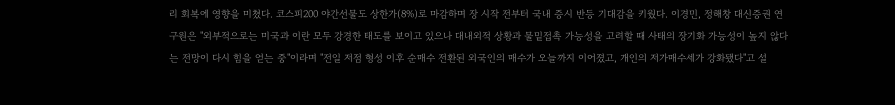리 회복에 영향을 미쳤다. 코스피200 야간선물도 상한가(8%)로 마감하며 장 시작 전부터 국내 증시 반등 기대감을 키웠다. 이경민, 정해창 대신증권 연구원은 "외부적으로는 미국과 이란 모두 강경한 태도를 보이고 있으나 대내외적 상황과 물밑접촉 가능성을 고려할 때 사태의 장기화 가능성이 높지 않다는 전망이 다시 힘을 얻는 중"이라며 "전일 저점 형성 이후 순매수 전환된 외국인의 매수가 오늘까지 이어졌고, 개인의 저가매수세가 강화됐다"고 설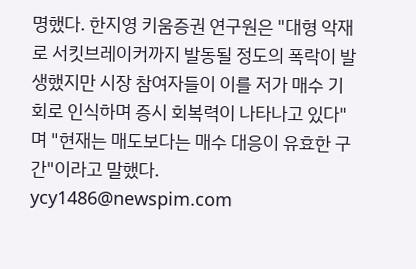명했다. 한지영 키움증권 연구원은 "대형 악재로 서킷브레이커까지 발동될 정도의 폭락이 발생했지만 시장 참여자들이 이를 저가 매수 기회로 인식하며 증시 회복력이 나타나고 있다"며 "현재는 매도보다는 매수 대응이 유효한 구간"이라고 말했다. ycy1486@newspim.com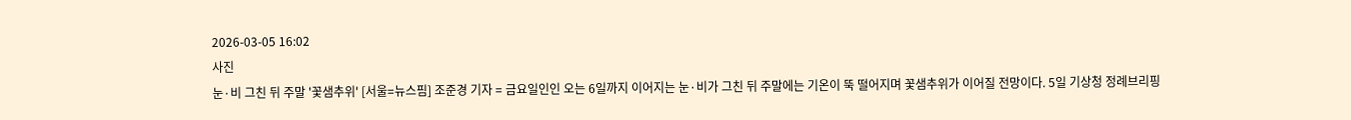2026-03-05 16:02
사진
눈·비 그친 뒤 주말 '꽃샘추위' [서울=뉴스핌] 조준경 기자 = 금요일인인 오는 6일까지 이어지는 눈·비가 그친 뒤 주말에는 기온이 뚝 떨어지며 꽃샘추위가 이어질 전망이다. 5일 기상청 정례브리핑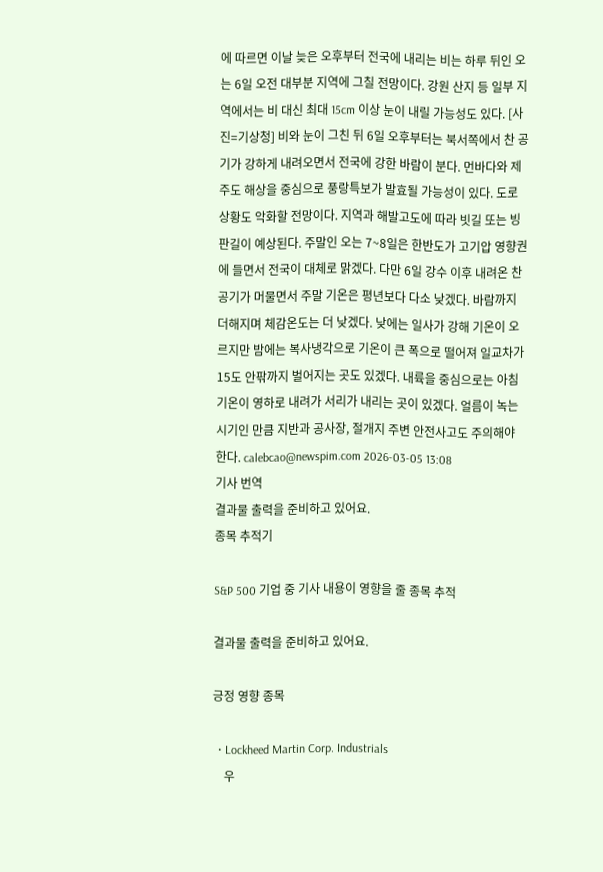에 따르면 이날 늦은 오후부터 전국에 내리는 비는 하루 뒤인 오는 6일 오전 대부분 지역에 그칠 전망이다. 강원 산지 등 일부 지역에서는 비 대신 최대 15cm 이상 눈이 내릴 가능성도 있다. [사진=기상청] 비와 눈이 그친 뒤 6일 오후부터는 북서쪽에서 찬 공기가 강하게 내려오면서 전국에 강한 바람이 분다. 먼바다와 제주도 해상을 중심으로 풍랑특보가 발효될 가능성이 있다. 도로 상황도 악화할 전망이다. 지역과 해발고도에 따라 빗길 또는 빙판길이 예상된다. 주말인 오는 7~8일은 한반도가 고기압 영향권에 들면서 전국이 대체로 맑겠다. 다만 6일 강수 이후 내려온 찬 공기가 머물면서 주말 기온은 평년보다 다소 낮겠다. 바람까지 더해지며 체감온도는 더 낮겠다. 낮에는 일사가 강해 기온이 오르지만 밤에는 복사냉각으로 기온이 큰 폭으로 떨어져 일교차가 15도 안팎까지 벌어지는 곳도 있겠다. 내륙을 중심으로는 아침 기온이 영하로 내려가 서리가 내리는 곳이 있겠다. 얼름이 녹는 시기인 만큼 지반과 공사장, 절개지 주변 안전사고도 주의해야 한다. calebcao@newspim.com 2026-03-05 13:08
기사 번역
결과물 출력을 준비하고 있어요.
종목 추적기

S&P 500 기업 중 기사 내용이 영향을 줄 종목 추적

결과물 출력을 준비하고 있어요.

긍정 영향 종목

  • Lockheed Martin Corp. Industrials
    우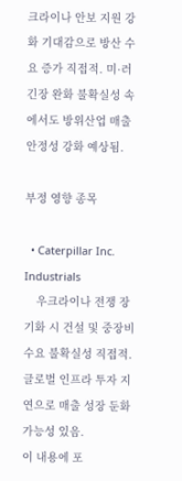크라이나 안보 지원 강화 기대감으로 방산 수요 증가 직접적. 미·러 긴장 완화 불확실성 속에서도 방위산업 매출 안정성 강화 예상됨.

부정 영향 종목

  • Caterpillar Inc. Industrials
    우크라이나 전쟁 장기화 시 건설 및 중장비 수요 불확실성 직접적. 글로벌 인프라 투자 지연으로 매출 성장 둔화 가능성 있음.
이 내용에 포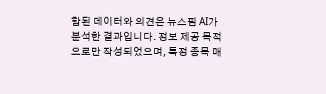함된 데이터와 의견은 뉴스핌 AI가 분석한 결과입니다. 정보 제공 목적으로만 작성되었으며, 특정 종목 매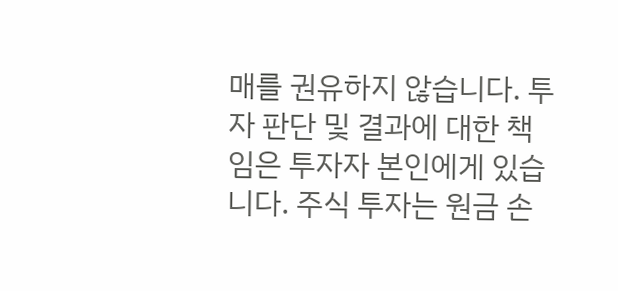매를 권유하지 않습니다. 투자 판단 및 결과에 대한 책임은 투자자 본인에게 있습니다. 주식 투자는 원금 손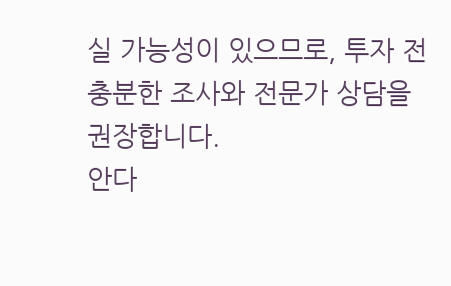실 가능성이 있으므로, 투자 전 충분한 조사와 전문가 상담을 권장합니다.
안다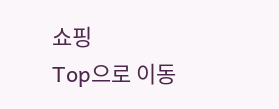쇼핑
Top으로 이동